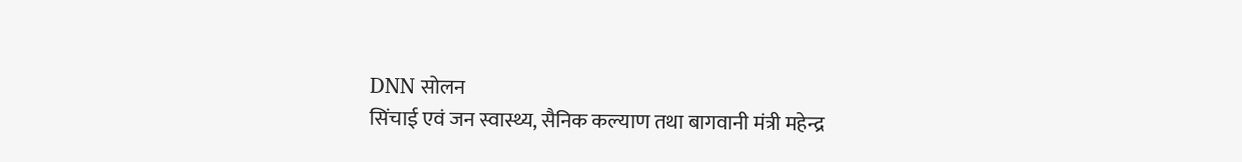DNN सोलन
सिंचाई एवं जन स्वास्थ्य, सैनिक कल्याण तथा बागवानी मंत्री महेन्द्र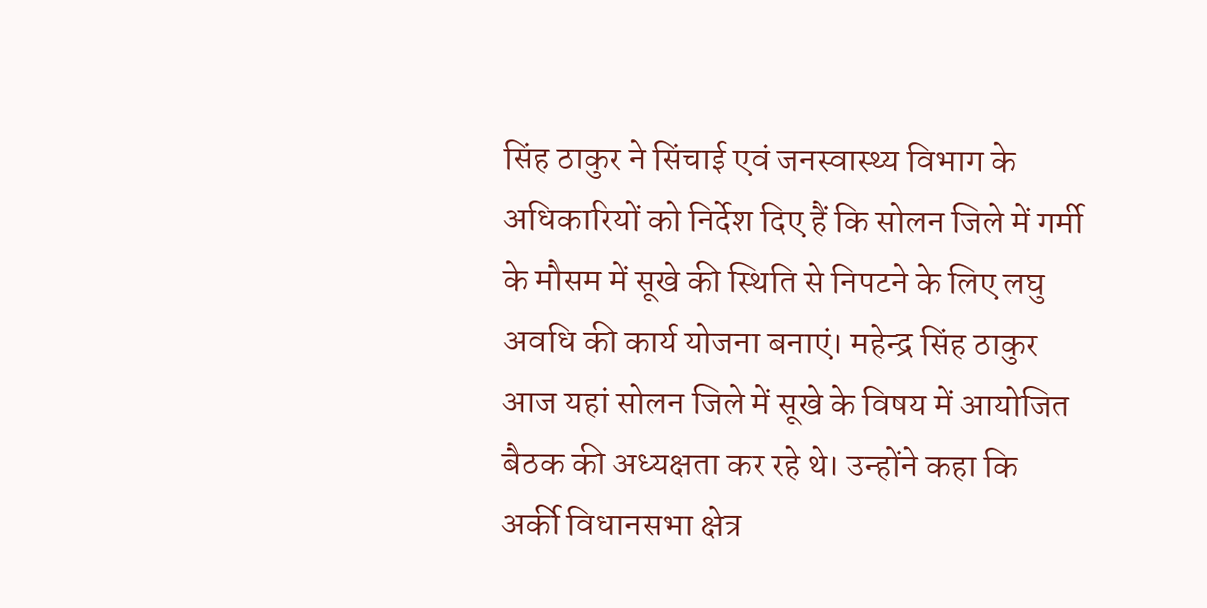सिंह ठाकुर ने सिंचाई एवं जनस्वास्थ्य विभाग के अधिकारियों को निर्देश दिए हैं कि सोलन जिले में गर्मी के मौसम में सूखे की स्थिति से निपटने के लिए लघु अवधि की कार्य योजना बनाएं। महेन्द्र सिंह ठाकुर आज यहां सोलन जिले में सूखे के विषय में आयोजित बैठक की अध्यक्षता कर रहे थे। उन्होंने कहा कि अर्की विधानसभा क्षेत्र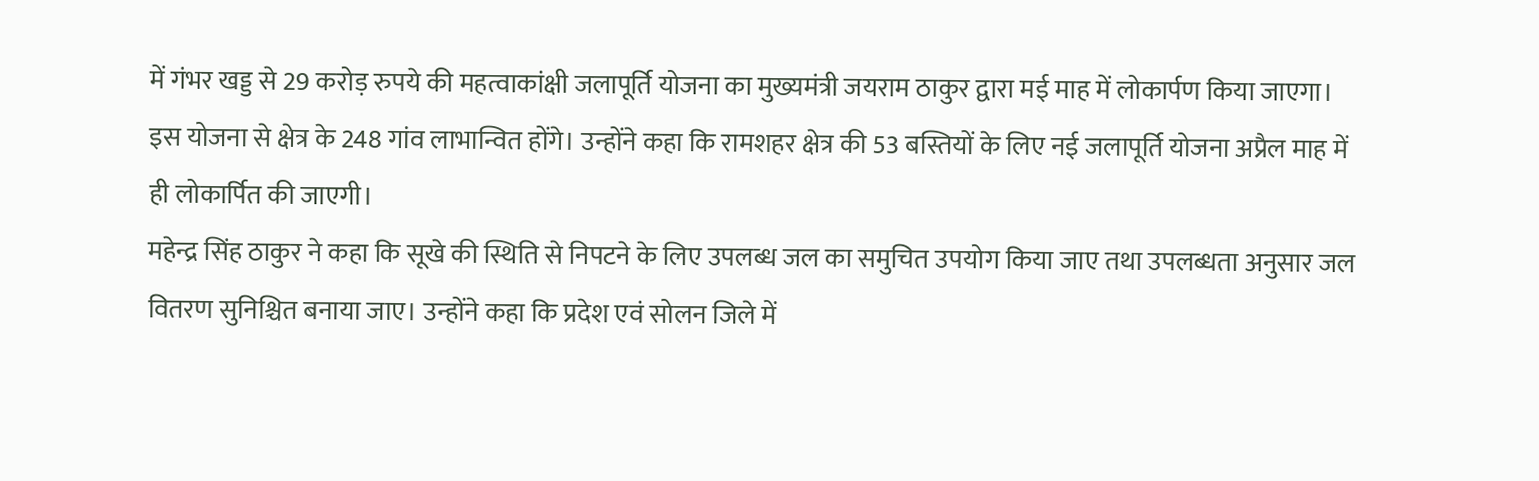में गंभर खड्ड से 29 करोड़ रुपये की महत्वाकांक्षी जलापूर्ति योजना का मुख्यमंत्री जयराम ठाकुर द्वारा मई माह में लोकार्पण किया जाएगा। इस योजना से क्षेत्र के 248 गांव लाभान्वित होंगे। उन्होंने कहा कि रामशहर क्षेत्र की 53 बस्तियों के लिए नई जलापूर्ति योजना अप्रैल माह में ही लोकार्पित की जाएगी।
महेन्द्र सिंह ठाकुर ने कहा कि सूखे की स्थिति से निपटने के लिए उपलब्ध जल का समुचित उपयोग किया जाए तथा उपलब्धता अनुसार जल वितरण सुनिश्चित बनाया जाए। उन्होंने कहा कि प्रदेश एवं सोलन जिले में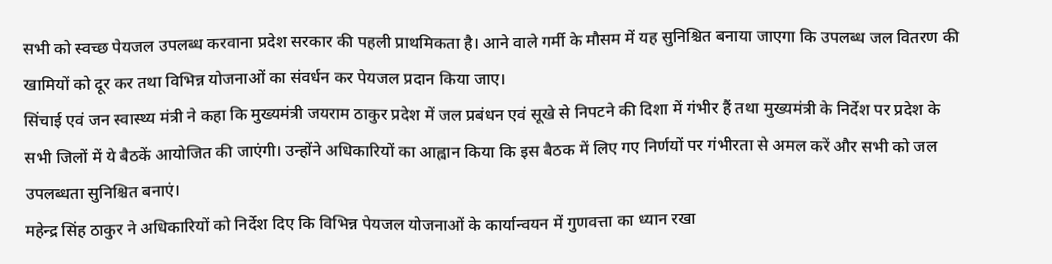सभी को स्वच्छ पेयजल उपलब्ध करवाना प्रदेश सरकार की पहली प्राथमिकता है। आने वाले गर्मी के मौसम में यह सुनिश्चित बनाया जाएगा कि उपलब्ध जल वितरण की खामियों को दूर कर तथा विभिन्न योजनाओं का संवर्धन कर पेयजल प्रदान किया जाए।
सिंचाई एवं जन स्वास्थ्य मंत्री ने कहा कि मुख्यमंत्री जयराम ठाकुर प्रदेश में जल प्रबंधन एवं सूखे से निपटने की दिशा में गंभीर हैं तथा मुख्यमंत्री के निर्देश पर प्रदेश के सभी जिलों में ये बैठकें आयोजित की जाएंगी। उन्होंने अधिकारियों का आह्वान किया कि इस बैठक में लिए गए निर्णयों पर गंभीरता से अमल करें और सभी को जल उपलब्धता सुनिश्चित बनाएं।
महेन्द्र सिंह ठाकुर ने अधिकारियों को निर्देश दिए कि विभिन्न पेयजल योजनाओं के कार्यान्वयन में गुणवत्ता का ध्यान रखा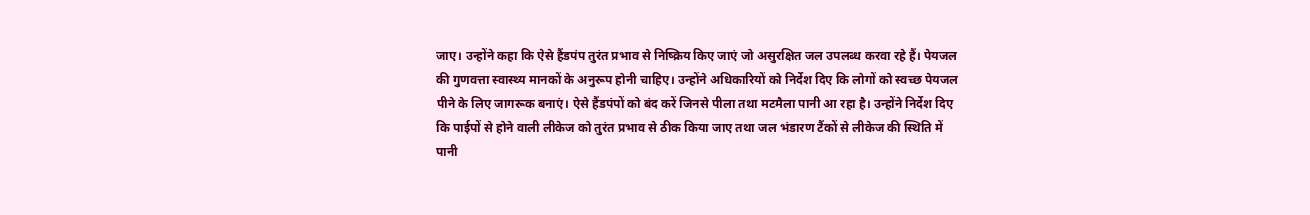जाए। उन्होंने कहा कि ऐसे हैंडपंप तुरंत प्रभाव से निष्क्रिय किए जाएं जो असुरक्षित जल उपलब्ध करवा रहे हैं। पेयजल की गुणवत्ता स्वास्थ्य मानकों के अनुरूप होनी चाहिए। उन्होंने अधिकारियों को निर्देश दिए कि लोगों को स्वच्छ पेयजल पीने के लिए जागरूक बनाएं। ऐसे हैंडपंपों को बंद करें जिनसे पीला तथा मटमैला पानी आ रहा है। उन्होंने निर्देश दिए कि पाईपों से होने वाली लीकेज को तुरंत प्रभाव से ठीक किया जाए तथा जल भंडारण टैंकों से लीकेज की स्थिति में पानी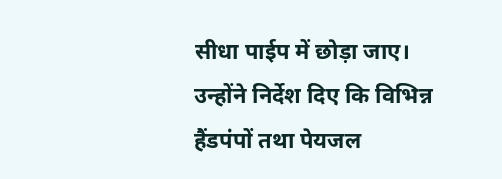सीधा पाईप में छोड़ा जाए।
उन्होंने निर्देश दिए कि विभिन्न हैंडपंपों तथा पेयजल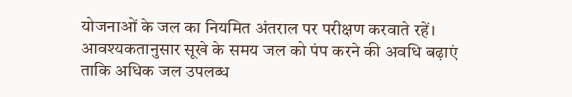योजनाओं के जल का नियमित अंतराल पर परीक्षण करवाते रहें। आवश्यकतानुसार सूखे के समय जल को पंप करने की अवधि बढ़ाएं ताकि अधिक जल उपलब्ध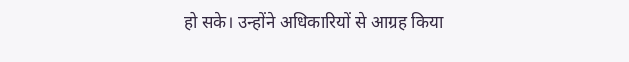हो सके। उन्होंने अधिकारियों से आग्रह किया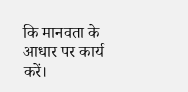कि मानवता के आधार पर कार्य करें।